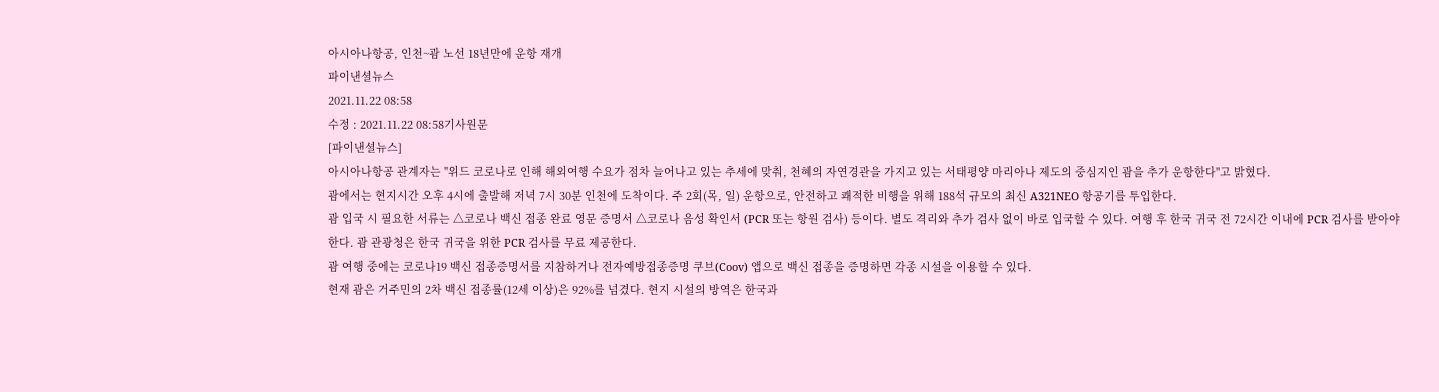아시아나항공, 인천~괌 노선 18년만에 운항 재개
파이낸셜뉴스
2021.11.22 08:58
수정 : 2021.11.22 08:58기사원문
[파이낸셜뉴스]
아시아나항공 관계자는 "위드 코로나로 인해 해외여행 수요가 점차 늘어나고 있는 추세에 맞춰, 천혜의 자연경관을 가지고 있는 서태평양 마리아나 제도의 중심지인 괌을 추가 운항한다"고 밝혔다.
괌에서는 현지시간 오후 4시에 출발해 저녁 7시 30분 인천에 도착이다. 주 2회(목, 일) 운항으로, 안전하고 쾌적한 비행을 위해 188석 규모의 최신 A321NEO 항공기를 투입한다.
괌 입국 시 필요한 서류는 △코로나 백신 접종 완료 영문 증명서 △코로나 음성 확인서 (PCR 또는 항원 검사) 등이다. 별도 격리와 추가 검사 없이 바로 입국할 수 있다. 여행 후 한국 귀국 전 72시간 이내에 PCR 검사를 받아야 한다. 괌 관광청은 한국 귀국을 위한 PCR 검사를 무료 제공한다.
괌 여행 중에는 코로나19 백신 접종증명서를 지참하거나 전자예방접종증명 쿠브(Coov) 앱으로 백신 접종을 증명하면 각종 시설을 이용할 수 있다.
현재 괌은 거주민의 2차 백신 접종률(12세 이상)은 92%를 넘겼다. 현지 시설의 방역은 한국과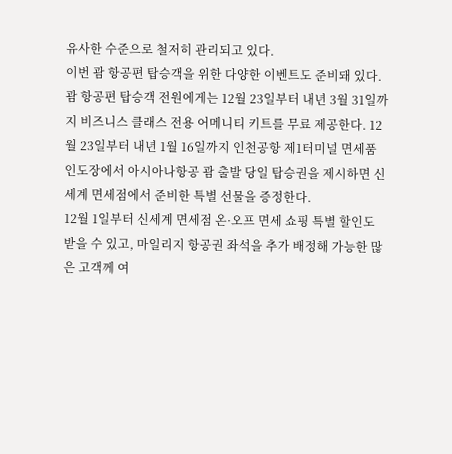유사한 수준으로 철저히 관리되고 있다.
이번 괌 항공편 탑승객을 위한 다양한 이벤트도 준비돼 있다. 괌 항공편 탑승객 전원에게는 12월 23일부터 내년 3월 31일까지 비즈니스 클래스 전용 어메니티 키트를 무료 제공한다. 12월 23일부터 내년 1월 16일까지 인천공항 제1터미널 면세품 인도장에서 아시아나항공 괌 출발 당일 탑승권을 제시하면 신세계 면세점에서 준비한 특별 선물을 증정한다.
12월 1일부터 신세계 면세점 온·오프 면세 쇼핑 특별 할인도 받을 수 있고, 마일리지 항공권 좌석을 추가 배정해 가능한 많은 고객께 여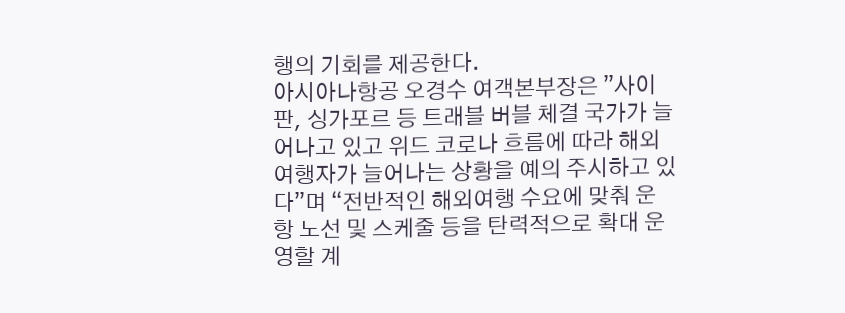행의 기회를 제공한다.
아시아나항공 오경수 여객본부장은 ”사이판, 싱가포르 등 트래블 버블 체결 국가가 늘어나고 있고 위드 코로나 흐름에 따라 해외 여행자가 늘어나는 상황을 예의 주시하고 있다”며 “전반적인 해외여행 수요에 맞춰 운항 노선 및 스케줄 등을 탄력적으로 확대 운영할 계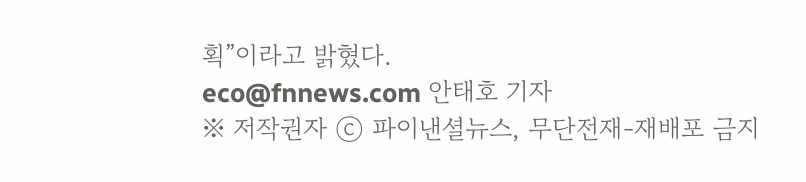획”이라고 밝혔다.
eco@fnnews.com 안태호 기자
※ 저작권자 ⓒ 파이낸셜뉴스, 무단전재-재배포 금지